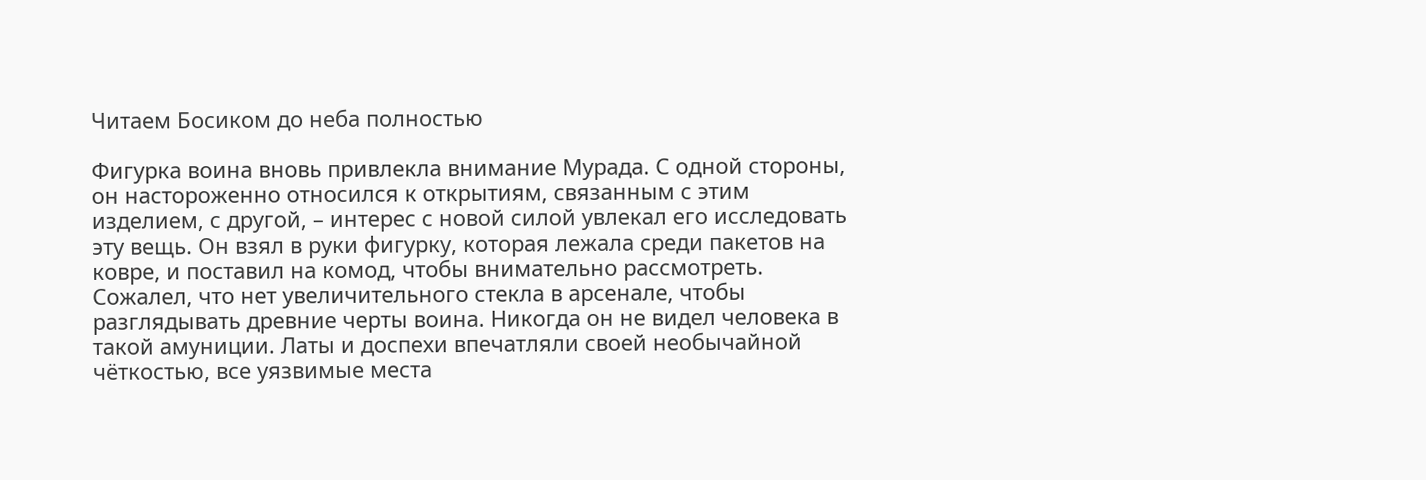Читаем Босиком до неба полностью

Фигурка воина вновь привлекла внимание Мурада. С одной стороны, он настороженно относился к открытиям, связанным с этим изделием, с другой, – интерес с новой силой увлекал его исследовать эту вещь. Он взял в руки фигурку, которая лежала среди пакетов на ковре, и поставил на комод, чтобы внимательно рассмотреть. Сожалел, что нет увеличительного стекла в арсенале, чтобы разглядывать древние черты воина. Никогда он не видел человека в такой амуниции. Латы и доспехи впечатляли своей необычайной чёткостью, все уязвимые места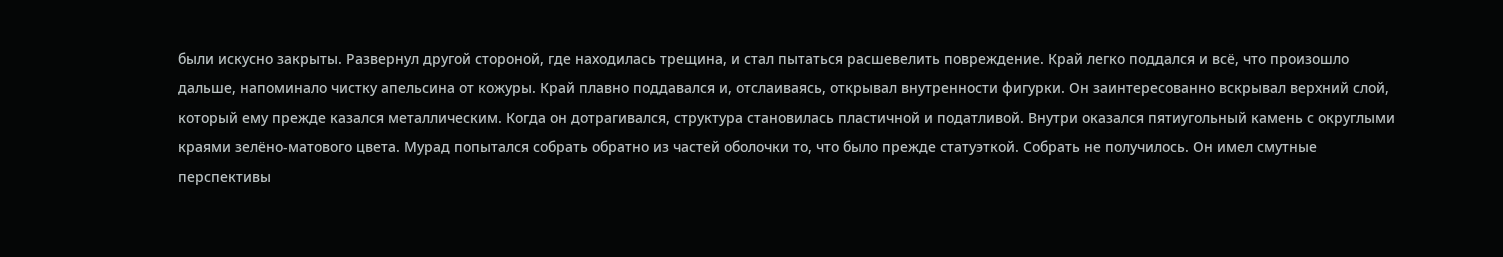были искусно закрыты. Развернул другой стороной, где находилась трещина, и стал пытаться расшевелить повреждение. Край легко поддался и всё, что произошло дальше, напоминало чистку апельсина от кожуры. Край плавно поддавался и, отслаиваясь, открывал внутренности фигурки. Он заинтересованно вскрывал верхний слой, который ему прежде казался металлическим. Когда он дотрагивался, структура становилась пластичной и податливой. Внутри оказался пятиугольный камень с округлыми краями зелёно-матового цвета. Мурад попытался собрать обратно из частей оболочки то, что было прежде статуэткой. Собрать не получилось. Он имел смутные перспективы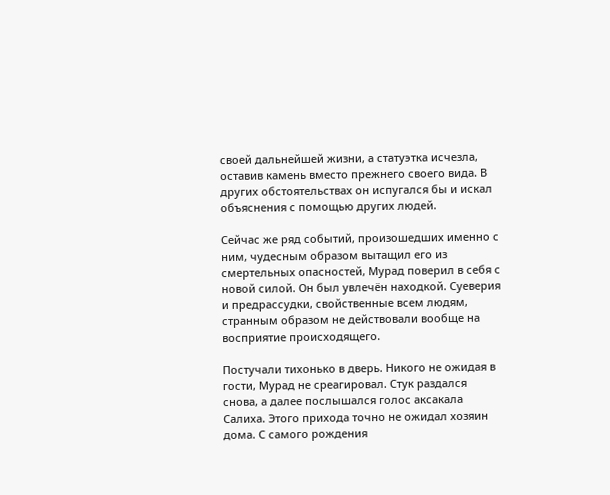своей дальнейшей жизни, а статуэтка исчезла, оставив камень вместо прежнего своего вида. В других обстоятельствах он испугался бы и искал объяснения с помощью других людей.

Сейчас же ряд событий, произошедших именно с ним, чудесным образом вытащил его из смертельных опасностей, Мурад поверил в себя с новой силой. Он был увлечён находкой. Суеверия и предрассудки, свойственные всем людям, странным образом не действовали вообще на восприятие происходящего.

Постучали тихонько в дверь. Никого не ожидая в гости, Мурад не среагировал. Стук раздался снова, а далее послышался голос аксакала Салиха. Этого прихода точно не ожидал хозяин дома. С самого рождения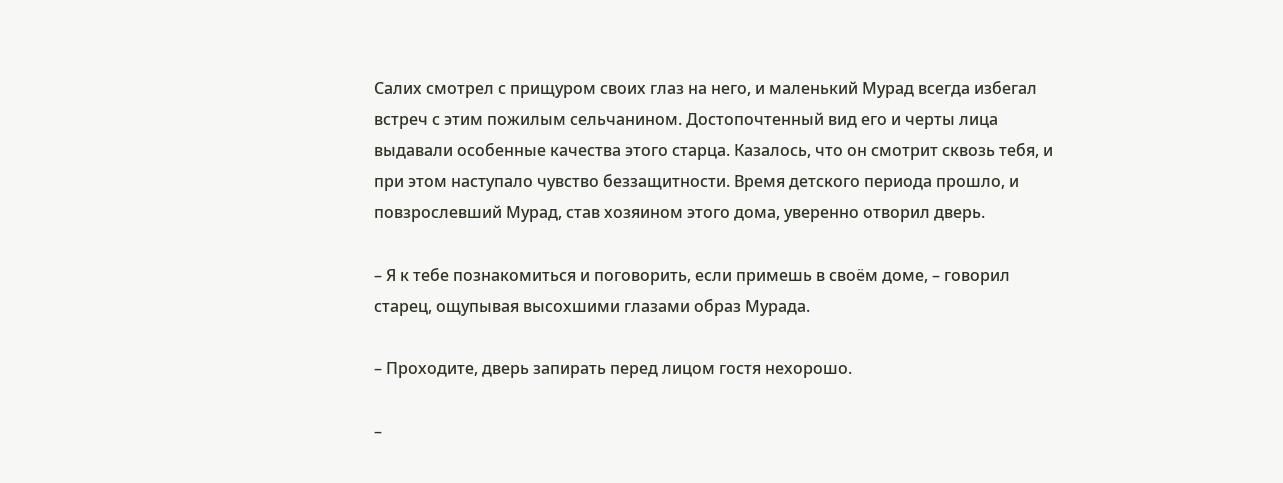Салих смотрел с прищуром своих глаз на него, и маленький Мурад всегда избегал встреч с этим пожилым сельчанином. Достопочтенный вид его и черты лица выдавали особенные качества этого старца. Казалось, что он смотрит сквозь тебя, и при этом наступало чувство беззащитности. Время детского периода прошло, и повзрослевший Мурад, став хозяином этого дома, уверенно отворил дверь.

– Я к тебе познакомиться и поговорить, если примешь в своём доме, – говорил старец, ощупывая высохшими глазами образ Мурада.

– Проходите, дверь запирать перед лицом гостя нехорошо.

–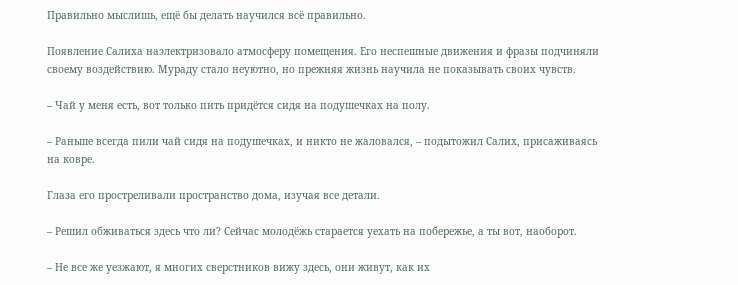Правильно мыслишь, ещё бы делать научился всё правильно.

Появление Салиха наэлектризовало атмосферу помещения. Его неспешные движения и фразы подчиняли своему воздействию. Мураду стало неуютно, но прежняя жизнь научила не показывать своих чувств.

– Чай у меня есть, вот только пить придётся сидя на подушечках на полу.

– Раньше всегда пили чай сидя на подушечках, и никто не жаловался, – подытожил Салих, присаживаясь на ковре.

Глаза его простреливали пространство дома, изучая все детали.

– Решил обживаться здесь что ли? Сейчас молодёжь старается уехать на побережье, а ты вот, наоборот.

– Не все же уезжают, я многих сверстников вижу здесь, они живут, как их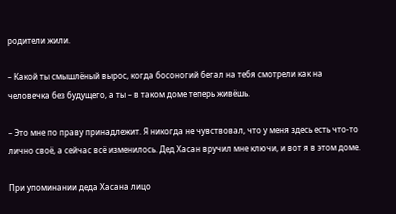родители жили.

– Какой ты смышлёный вырос, когда босоногий бегал на тебя смотрели как на человечка без будущего, а ты – в таком доме теперь живёшь.

– Это мне по праву принадлежит. Я никогда не чувствовал, что у меня здесь есть что-то лично своё, а сейчас всё изменилось. Дед Хасан вручил мне ключи, и вот я в этом доме.

При упоминании деда Хасана лицо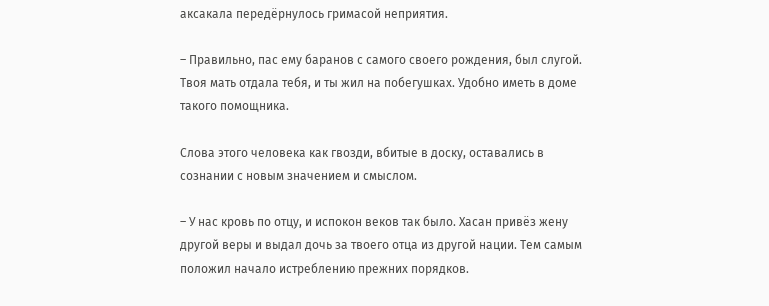аксакала передёрнулось гримасой неприятия.

– Правильно, пас ему баранов с самого своего рождения, был слугой. Твоя мать отдала тебя, и ты жил на побегушках. Удобно иметь в доме такого помощника.

Слова этого человека как гвозди, вбитые в доску, оставались в сознании с новым значением и смыслом.

– У нас кровь по отцу, и испокон веков так было. Хасан привёз жену другой веры и выдал дочь за твоего отца из другой нации. Тем самым положил начало истреблению прежних порядков.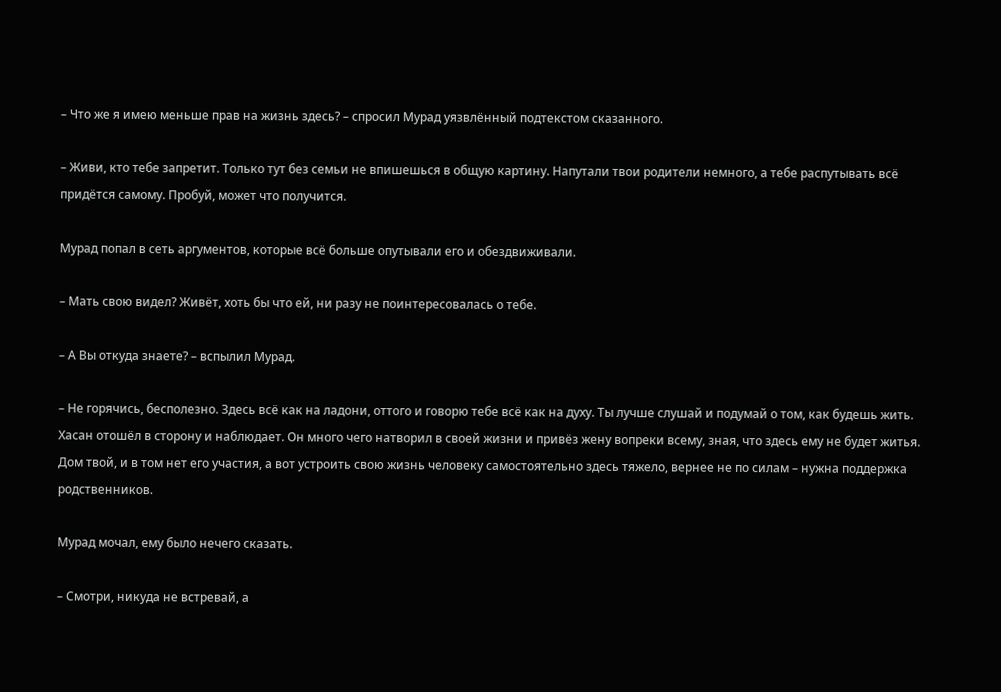– Что же я имею меньше прав на жизнь здесь? – спросил Мурад уязвлённый подтекстом сказанного.

– Живи, кто тебе запретит. Только тут без семьи не впишешься в общую картину. Напутали твои родители немного, а тебе распутывать всё придётся самому. Пробуй, может что получится.

Мурад попал в сеть аргументов, которые всё больше опутывали его и обездвиживали.

– Мать свою видел? Живёт, хоть бы что ей, ни разу не поинтересовалась о тебе.

– А Вы откуда знаете? – вспылил Мурад.

– Не горячись, бесполезно. Здесь всё как на ладони, оттого и говорю тебе всё как на духу. Ты лучше слушай и подумай о том, как будешь жить. Хасан отошёл в сторону и наблюдает. Он много чего натворил в своей жизни и привёз жену вопреки всему, зная, что здесь ему не будет житья. Дом твой, и в том нет его участия, а вот устроить свою жизнь человеку самостоятельно здесь тяжело, вернее не по силам – нужна поддержка родственников.

Мурад мочал, ему было нечего сказать.

– Смотри, никуда не встревай, а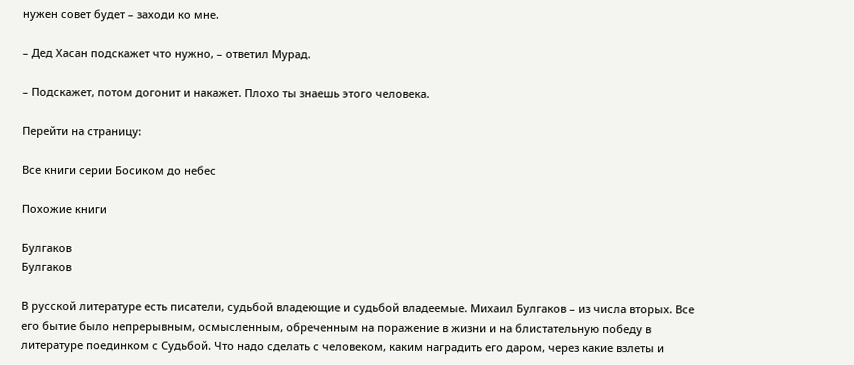нужен совет будет – заходи ко мне.

– Дед Хасан подскажет что нужно, – ответил Мурад.

– Подскажет, потом догонит и накажет. Плохо ты знаешь этого человека.

Перейти на страницу:

Все книги серии Босиком до небес

Похожие книги

Булгаков
Булгаков

В русской литературе есть писатели, судьбой владеющие и судьбой владеемые. Михаил Булгаков – из числа вторых. Все его бытие было непрерывным, осмысленным, обреченным на поражение в жизни и на блистательную победу в литературе поединком с Судьбой. Что надо сделать с человеком, каким наградить его даром, через какие взлеты и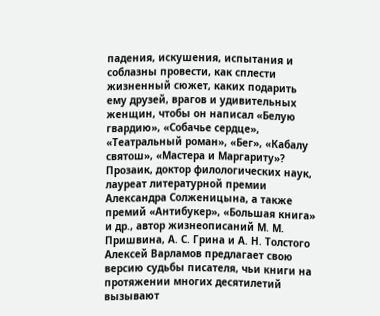падения, искушения, испытания и соблазны провести, как сплести жизненный сюжет, каких подарить ему друзей, врагов и удивительных женщин, чтобы он написал «Белую гвардию», «Собачье сердце», «Театральный роман», «Бег», «Кабалу святош», «Мастера и Маргариту»? Прозаик, доктор филологических наук, лауреат литературной премии Александра Солженицына, а также премий «Антибукер», «Большая книга» и др., автор жизнеописаний М. М. Пришвина, А. С. Грина и А. Н. Толстого Алексей Варламов предлагает свою версию судьбы писателя, чьи книги на протяжении многих десятилетий вызывают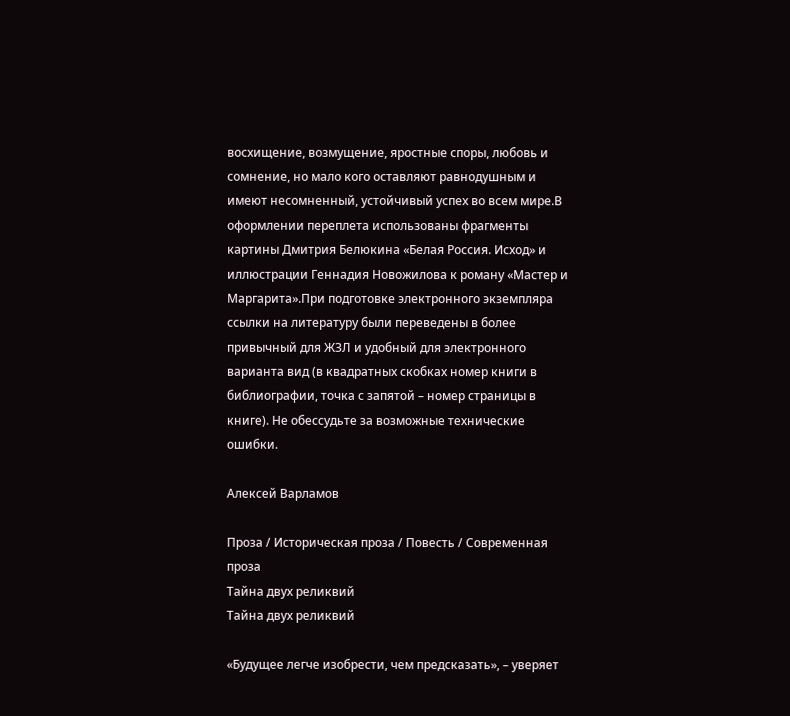восхищение, возмущение, яростные споры, любовь и сомнение, но мало кого оставляют равнодушным и имеют несомненный, устойчивый успех во всем мире.В оформлении переплета использованы фрагменты картины Дмитрия Белюкина «Белая Россия. Исход» и иллюстрации Геннадия Новожилова к роману «Мастер и Маргарита».При подготовке электронного экземпляра ссылки на литературу были переведены в более привычный для ЖЗЛ и удобный для электронного варианта вид (в квадратных скобках номер книги в библиографии, точка с запятой – номер страницы в книге). Не обессудьте за возможные технические ошибки.

Алексей Варламов

Проза / Историческая проза / Повесть / Современная проза
Тайна двух реликвий
Тайна двух реликвий

«Будущее легче изобрести, чем предсказать», – уверяет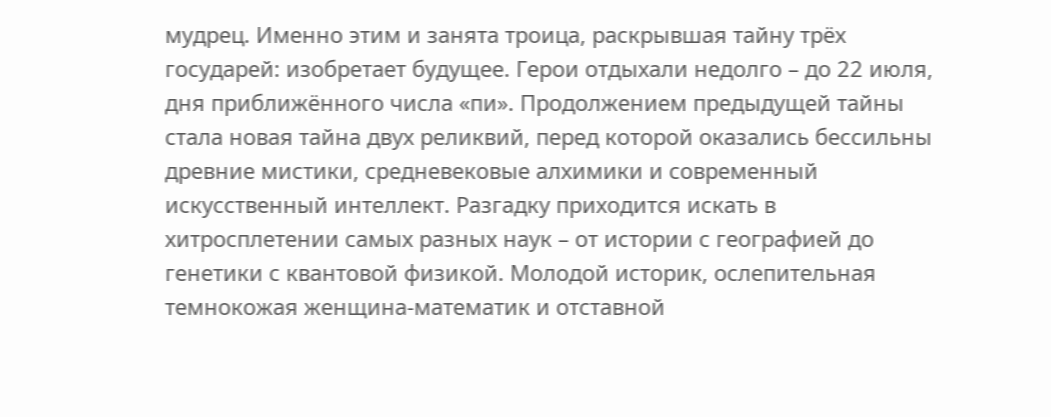мудрец. Именно этим и занята троица, раскрывшая тайну трёх государей: изобретает будущее. Герои отдыхали недолго – до 22 июля, дня приближённого числа «пи». Продолжением предыдущей тайны стала новая тайна двух реликвий, перед которой оказались бессильны древние мистики, средневековые алхимики и современный искусственный интеллект. Разгадку приходится искать в хитросплетении самых разных наук – от истории с географией до генетики с квантовой физикой. Молодой историк, ослепительная темнокожая женщина-математик и отставной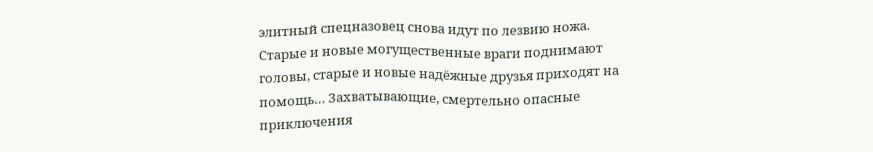элитный спецназовец снова идут по лезвию ножа. Старые и новые могущественные враги поднимают головы, старые и новые надёжные друзья приходят на помощь… Захватывающие, смертельно опасные приключения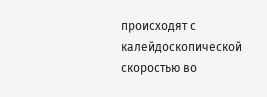происходят с калейдоскопической скоростью во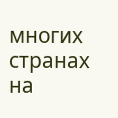многих странах на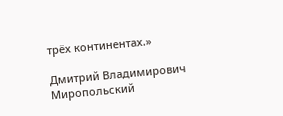трёх континентах.»

Дмитрий Владимирович Миропольский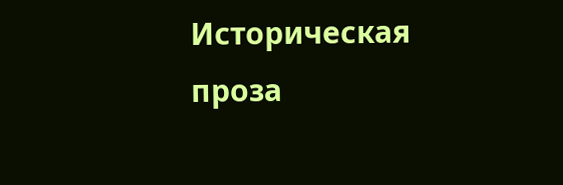Историческая проза